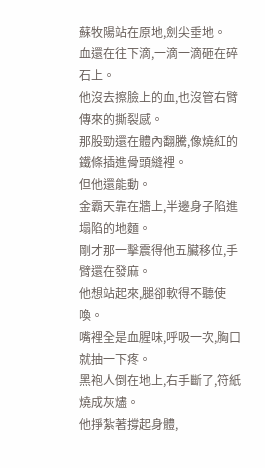蘇牧陽站在原地,劍尖垂地。
血還在往下滴,一滴一滴砸在碎石上。
他沒去擦臉上的血,也沒管右臂傳來的撕裂感。
那股勁還在體內翻騰,像燒紅的鐵條插進骨頭縫裡。
但他還能動。
金霸天靠在牆上,半邊身子陷進塌陷的地麵。
剛才那一擊震得他五臟移位,手臂還在發麻。
他想站起來,腿卻軟得不聽使喚。
嘴裡全是血腥味,呼吸一次,胸口就抽一下疼。
黑袍人倒在地上,右手斷了,符紙燒成灰燼。
他掙紮著撐起身體,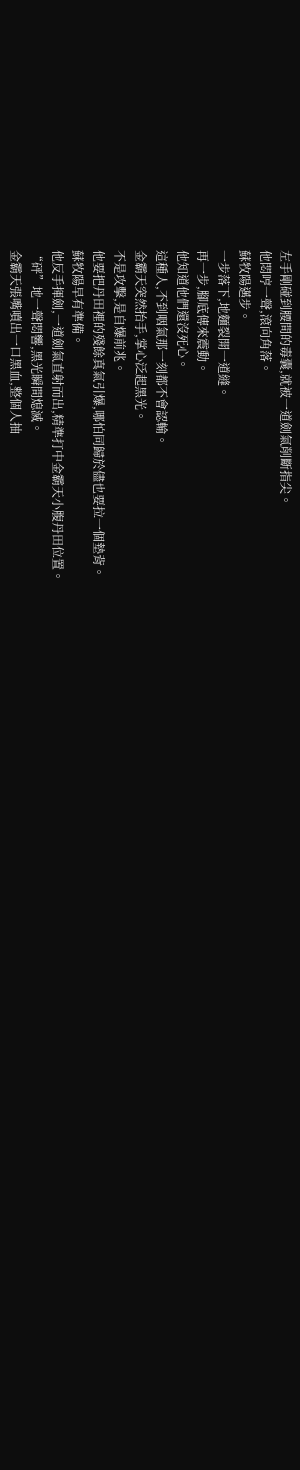左手剛碰到腰間的毒囊,就被一道劍氣削斷指尖。
他悶哼一聲,滾向角落。
蘇牧陽邁步。
一步落下,地麵裂開一道縫。
再一步,腳底傳來震動。
他知道他們還沒死心。
這種人,不到咽氣那一刻都不會認輸。
金霸天突然抬手,掌心泛起黑光。
不是攻擊,是自爆前兆。
他要把丹田裡的殘餘真氣引爆,哪怕同歸於儘也要拉一個墊背。
蘇牧陽早有準備。
他反手揮劍,一道劍氣直射而出,精準打中金霸天小腹丹田位置。
“砰”地一聲悶響,黑光瞬間熄滅。
金霸天張嘴噴出一口黑血,整個人抽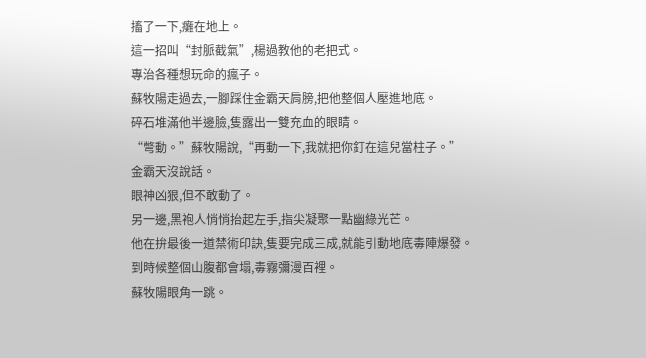搐了一下,癱在地上。
這一招叫“封脈截氣”,楊過教他的老把式。
專治各種想玩命的瘋子。
蘇牧陽走過去,一腳踩住金霸天肩膀,把他整個人壓進地底。
碎石堆滿他半邊臉,隻露出一雙充血的眼睛。
“彆動。”蘇牧陽說,“再動一下,我就把你釘在這兒當柱子。”
金霸天沒說話。
眼神凶狠,但不敢動了。
另一邊,黑袍人悄悄抬起左手,指尖凝聚一點幽綠光芒。
他在拚最後一道禁術印訣,隻要完成三成,就能引動地底毒陣爆發。
到時候整個山腹都會塌,毒霧彌漫百裡。
蘇牧陽眼角一跳。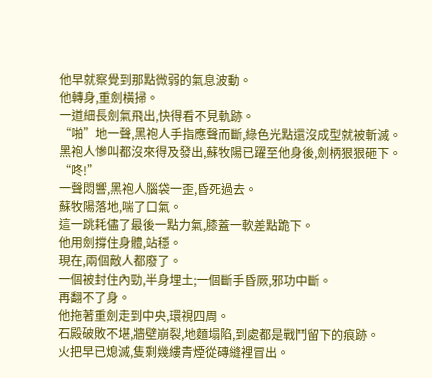他早就察覺到那點微弱的氣息波動。
他轉身,重劍橫掃。
一道細長劍氣飛出,快得看不見軌跡。
“啪”地一聲,黑袍人手指應聲而斷,綠色光點還沒成型就被斬滅。
黑袍人慘叫都沒來得及發出,蘇牧陽已躍至他身後,劍柄狠狠砸下。
“咚!”
一聲悶響,黑袍人腦袋一歪,昏死過去。
蘇牧陽落地,喘了口氣。
這一跳耗儘了最後一點力氣,膝蓋一軟差點跪下。
他用劍撐住身體,站穩。
現在,兩個敵人都廢了。
一個被封住內勁,半身埋土;一個斷手昏厥,邪功中斷。
再翻不了身。
他拖著重劍走到中央,環視四周。
石殿破敗不堪,牆壁崩裂,地麵塌陷,到處都是戰鬥留下的痕跡。
火把早已熄滅,隻剩幾縷青煙從磚縫裡冒出。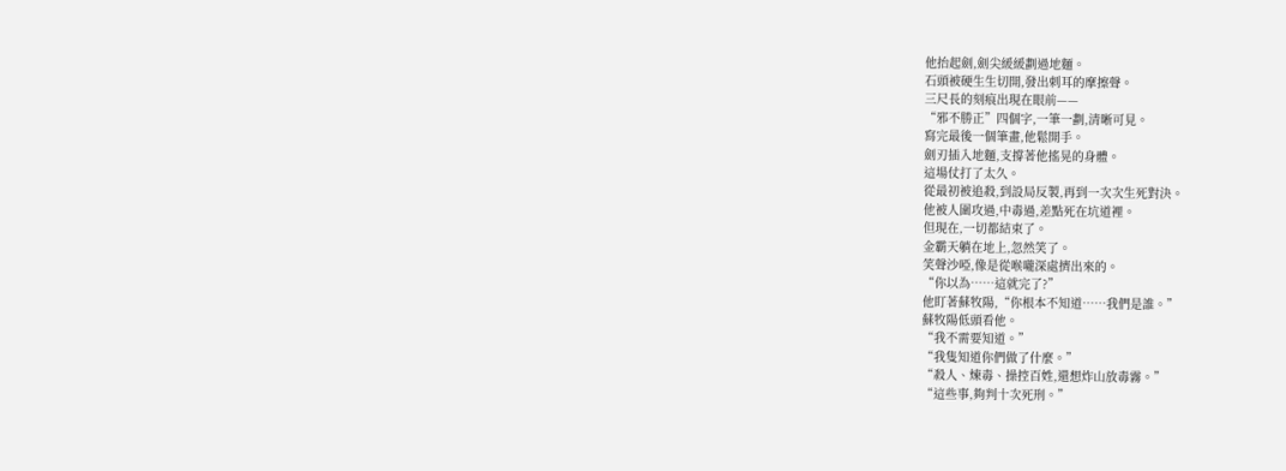他抬起劍,劍尖緩緩劃過地麵。
石頭被硬生生切開,發出刺耳的摩擦聲。
三尺長的刻痕出現在眼前——
“邪不勝正”四個字,一筆一劃,清晰可見。
寫完最後一個筆畫,他鬆開手。
劍刃插入地麵,支撐著他搖晃的身體。
這場仗打了太久。
從最初被追殺,到設局反製,再到一次次生死對決。
他被人圍攻過,中毒過,差點死在坑道裡。
但現在,一切都結束了。
金霸天躺在地上,忽然笑了。
笑聲沙啞,像是從喉嚨深處擠出來的。
“你以為……這就完了?”
他盯著蘇牧陽,“你根本不知道……我們是誰。”
蘇牧陽低頭看他。
“我不需要知道。”
“我隻知道你們做了什麼。”
“殺人、煉毒、操控百姓,還想炸山放毒霧。”
“這些事,夠判十次死刑。”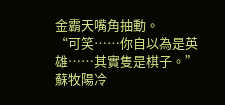金霸天嘴角抽動。
“可笑……你自以為是英雄……其實隻是棋子。”
蘇牧陽冷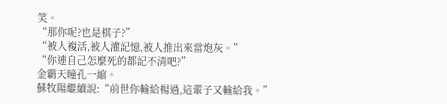笑。
“那你呢?也是棋子?”
“被人複活,被人灌記憶,被人推出來當炮灰。”
“你連自己怎麼死的都記不清吧?”
金霸天瞳孔一縮。
蘇牧陽繼續說:“前世你輸給楊過,這輩子又輸給我。”